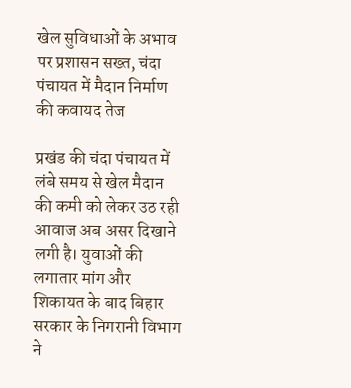खेल सुविधाओं के अभाव पर प्रशासन सख्त, चंदा पंचायत में मैदान निर्माण की कवायद तेज

प्रखंड की चंदा पंचायत में लंबे समय से खेल मैदान की कमी को लेकर उठ रही आवाज अब असर दिखाने लगी है। युवाओं की लगातार मांग और शिकायत के बाद बिहार सरकार के निगरानी विभाग ने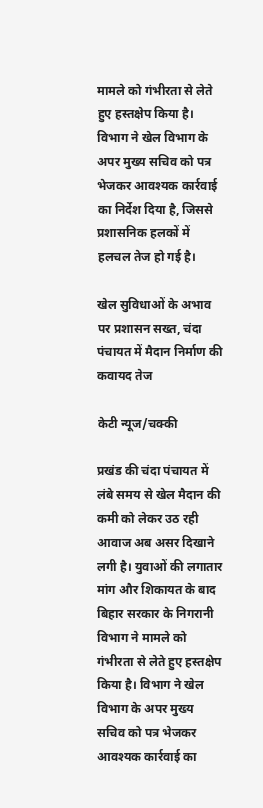मामले को गंभीरता से लेते हुए हस्तक्षेप किया है। विभाग ने खेल विभाग के अपर मुख्य सचिव को पत्र भेजकर आवश्यक कार्रवाई का निर्देश दिया है, जिससे प्रशासनिक हलकों में हलचल तेज हो गई है।

खेल सुविधाओं के अभाव पर प्रशासन सख्त, चंदा पंचायत में मैदान निर्माण की कवायद तेज

केटी न्यूज/चक्की

प्रखंड की चंदा पंचायत में लंबे समय से खेल मैदान की कमी को लेकर उठ रही आवाज अब असर दिखाने लगी है। युवाओं की लगातार मांग और शिकायत के बाद बिहार सरकार के निगरानी विभाग ने मामले को गंभीरता से लेते हुए हस्तक्षेप किया है। विभाग ने खेल विभाग के अपर मुख्य सचिव को पत्र भेजकर आवश्यक कार्रवाई का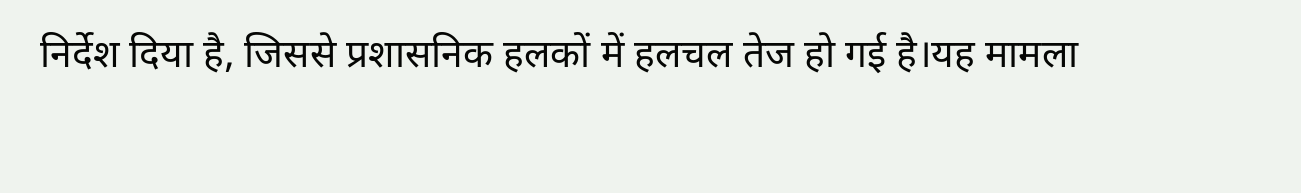निर्देश दिया है, जिससे प्रशासनिक हलकों में हलचल तेज हो गई है।यह मामला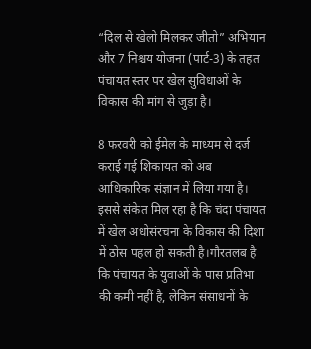“दिल से खेलो मिलकर जीतो” अभियान और 7 निश्चय योजना (पार्ट-3) के तहत पंचायत स्तर पर खेल सुविधाओं के विकास की मांग से जुड़ा है।

8 फरवरी को ईमेल के माध्यम से दर्ज कराई गई शिकायत को अब आधिकारिक संज्ञान में लिया गया है। इससे संकेत मिल रहा है कि चंदा पंचायत में खेल अधोसंरचना के विकास की दिशा में ठोस पहल हो सकती है।गौरतलब है कि पंचायत के युवाओं के पास प्रतिभा की कमी नहीं है, लेकिन संसाधनों के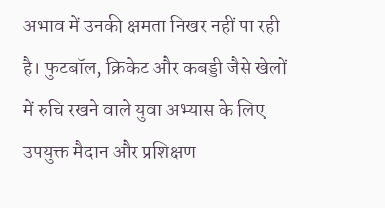अभाव में उनकी क्षमता निखर नहीं पा रही है। फुटबॉल, क्रिकेट और कबड्डी जैसे खेलों में रुचि रखने वाले युवा अभ्यास के लिए उपयुक्त मैदान और प्रशिक्षण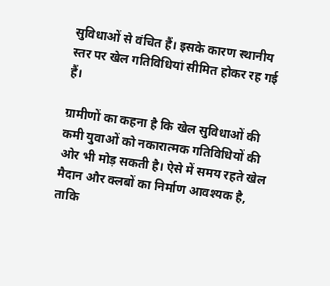सुविधाओं से वंचित हैं। इसके कारण स्थानीय स्तर पर खेल गतिविधियां सीमित होकर रह गई हैं।

ग्रामीणों का कहना है कि खेल सुविधाओं की कमी युवाओं को नकारात्मक गतिविधियों की ओर भी मोड़ सकती है। ऐसे में समय रहते खेल मैदान और क्लबों का निर्माण आवश्यक है, ताकि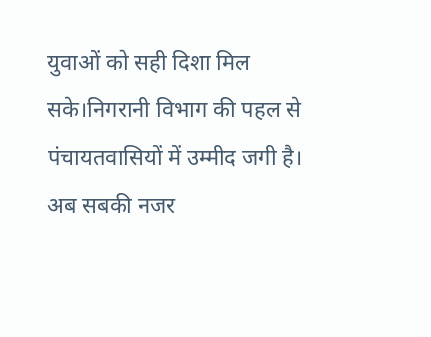युवाओं को सही दिशा मिल सके।निगरानी विभाग की पहल से पंचायतवासियों में उम्मीद जगी है। अब सबकी नजर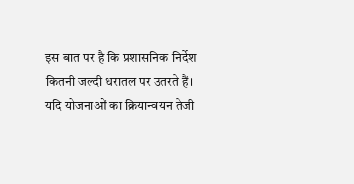इस बात पर है कि प्रशासनिक निर्देश कितनी जल्दी धरातल पर उतरते हैं। यदि योजनाओं का क्रियान्वयन तेजी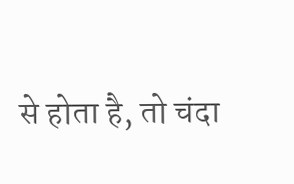से होता है, तो चंदा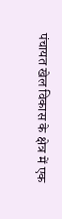पंचायत खेल विकास के क्षेत्र में एक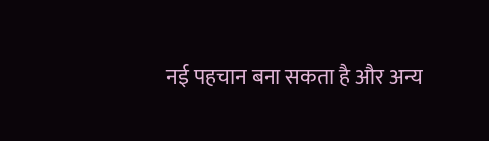नई पहचान बना सकता है और अन्य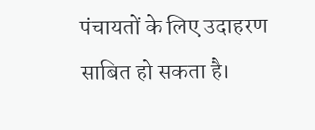पंचायतों के लिए उदाहरण साबित हो सकता है।